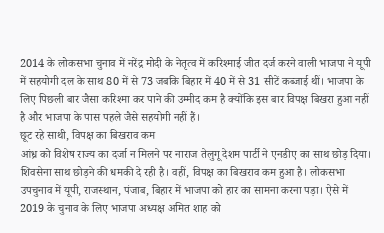2014 के लोकसभा चुनाव में नरेंद्र मोदी के नेतृत्व में करिश्माई जीत दर्ज करने वाली भाजपा ने यूपी में सहयोगी दल के साथ 80 में से 73 जबकि बिहार में 40 में से 31 सीटें कब्जाई थीं। भाजपा के लिए पिछली बार जैसा करिश्मा कर पाने की उम्मीद कम है क्योंकि इस बार विपक्ष बिखरा हुआ नहीं है और भाजपा के पास पहले जैसे सहयोगी नहीं हैं।
छूट रहे साथी, विपक्ष का बिखराव कम
आंध्र को विशेष राज्य का दर्जा न मिलने पर नाराज तेलुगू देशम पार्टी ने एनडीए का साथ छोड़ दिया। शिवसेना साथ छोड़ने की धमकी दे रही है। वहीं, विपक्ष का बिखराव कम हुआ है। लोकसभा उपचुनाव में यूपी, राजस्थान, पंजाब, बिहार में भाजपा को हार का सामना करना पड़ा। ऐसे में 2019 के चुनाव के लिए भाजपा अध्यक्ष अमित शाह को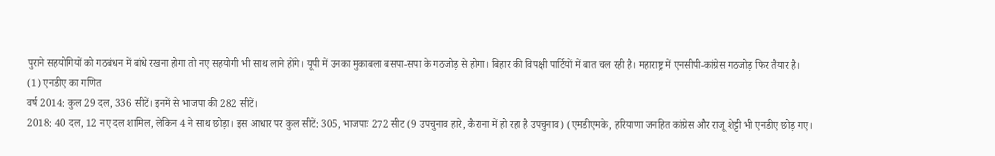पुराने सहयोगियों को गठबंधन में बांधे रखना होगा तो नए सहयोगी भी साथ लाने होंगे। यूपी में उनका मुकाबला बसपा-सपा के गठजोड़ से होगा। बिहार की विपक्षी पार्टियों में बात चल रही है। महाराष्ट्र में एनसीपी-कांग्रेस गठजोड़ फिर तैयार है।
(1) एनडीए का गणित
वर्ष 2014: कुल 29 दल, 336 सीटें। इनमें से भाजपा की 282 सीटें।
2018: 40 दल, 12 नए दल शामिल, लेकिन 4 ने साथ छोड़ा। इस आधार पर कुल सीटें: 305, भाजपाः 272 सीट (9 उपचुनाव हारे, कैराना में हो रहा है उपचुनाव) (एमडीएमके, हरियाणा जनहित कांग्रेस और राजू शेट्टी भी एनडीए छोड़ गए।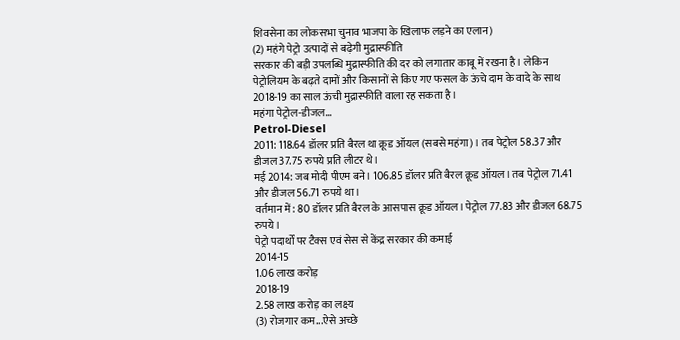शिवसेना का लोकसभा चुनाव भाजपा के खिलाफ लड़ने का एलान)
(2) महंगे पेट्रो उत्पादों से बढ़ेगी मुद्रास्फीति
सरकार की बड़ी उपलब्धि मुद्रास्फीति की दर को लगातार काबू में रखना है। लेकिन पेट्रोलियम के बढ़ते दामों और किसानों से किए गए फसल के ऊंचे दाम के वादे के साथ 2018-19 का साल ऊंची मुद्रास्फीति वाला रह सकता है।
महंगा पेट्रोल-डीजल...
Petrol-Diesel
2011: 118.64 डॉलर प्रति बैरल था क्रूड ऑयल (सबसे महंगा)। तब पेट्रोल 58.37 और डीजल 37.75 रुपये प्रति लीटर थे।
मई 2014: जब मोदी पीएम बने। 106.85 डॉलर प्रति बैरल क्रूड ऑयल। तब पेट्रोल 71.41 और डीजल 56.71 रुपये था।
वर्तमान में: 80 डॉलर प्रति बैरल के आसपास क्रूड ऑयल। पेट्रोल 77.83 और डीजल 68.75 रुपये।
पेट्रो पदार्थों पर टैक्स एवं सेस से केंद्र सरकार की कमाई
2014-15
1.06 लाख करोड़
2018-19
2.58 लाख करोड़ का लक्ष्य
(3) रोजगार कम...ऐसे अच्छे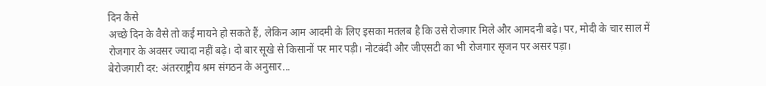दिन कैसे
अच्छे दिन के वैसे तो कई मायने हो सकते हैं, लेकिन आम आदमी के लिए इसका मतलब है कि उसे रोजगार मिले और आमदनी बढ़े। पर, मोदी के चार साल में रोजगार के अवसर ज्यादा नहीं बढ़े। दो बार सूखे से किसानों पर मार पड़ी। नोटबंदी और जीएसटी का भी रोजगार सृजन पर असर पड़ा।
बेरोजगारी दर: अंतरराष्ट्रीय श्रम संगठन के अनुसार...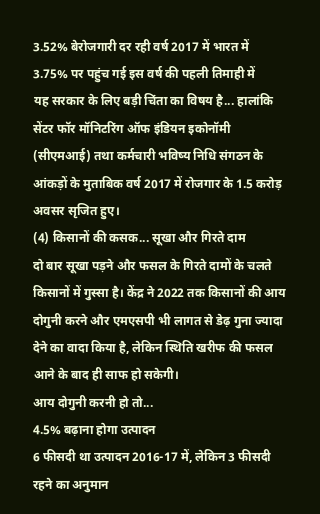3.52% बेरोजगारी दर रही वर्ष 2017 में भारत में
3.75% पर पहुंच गई इस वर्ष की पहली तिमाही में
यह सरकार के लिए बड़ी चिंता का विषय है... हालांकि सेंटर फॉर मॉनिटरिंग ऑफ इंडियन इकोनॉमी (सीएमआई) तथा कर्मचारी भविष्य निधि संगठन के आंकड़ों के मुताबिक वर्ष 2017 में रोजगार के 1.5 करोड़ अवसर सृजित हुए।
(4) किसानों की कसक... सूखा और गिरते दाम
दो बार सूखा पड़ने और फसल के गिरते दामों के चलते किसानों में गुस्सा है। केंद्र ने 2022 तक किसानों की आय दोगुनी करने और एमएसपी भी लागत से डेढ़ गुना ज्यादा देने का वादा किया है, लेकिन स्थिति खरीफ की फसल आने के बाद ही साफ हो सकेगी।
आय दोगुनी करनी हो तो...
4.5% बढ़ाना होगा उत्पादन
6 फीसदी था उत्पादन 2016-17 में, लेकिन 3 फीसदी रहने का अनुमान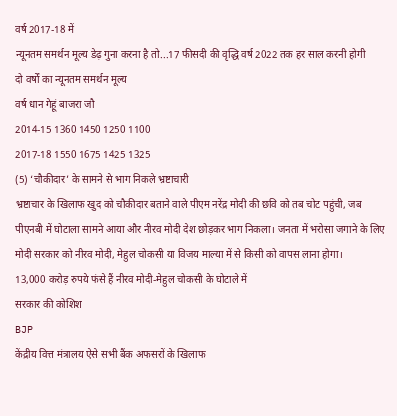वर्ष 2017-18 में
न्यूनतम समर्थन मूल्य डेढ़ गुना करना है तो...17 फीसदी की वृद्धि वर्ष 2022 तक हर साल करनी होगी
दो वर्षों का न्यूनतम समर्थन मूल्य
वर्ष धान गेहूं बाजरा जौ
2014-15 1360 1450 1250 1100
2017-18 1550 1675 1425 1325
(5) ‘चौकीदार’ के सामने से भाग निकले भ्रष्टाचारी
भ्रष्टाचार के खिलाफ खुद को चौकीदार बताने वाले पीएम नरेंद्र मोदी की छवि को तब चोट पहुंची, जब पीएनबी में घोटाला सामने आया और नीरव मोदी देश छोड़कर भाग निकला। जनता में भरोसा जगाने के लिए मोदी सरकार को नीरव मोदी, मेहुल चोकसी या विजय माल्या में से किसी को वापस लाना होगा।
13,000 करोड़ रुपये फंसे हैं नीरव मोदी-मेहुल चोकसी के घोटाले में
सरकार की कोशिश
BJP
केंद्रीय वित्त मंत्रालय ऐसे सभी बैंक अफसरों के खिलाफ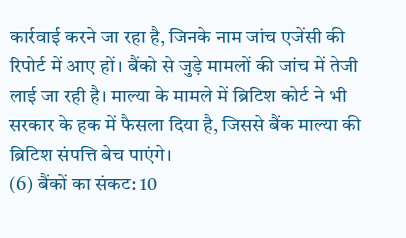कार्रवाई करने जा रहा है, जिनके नाम जांच एजेंसी की रिपोर्ट में आए हों। बैंको से जुड़े मामलों की जांच में तेजी लाई जा रही है। माल्या के मामले में ब्रिटिश कोर्ट ने भी सरकार के हक में फैसला दिया है, जिससे बैंक माल्या की ब्रिटिश संपत्ति बेच पाएंगे।
(6) बैंकों का संकट: 10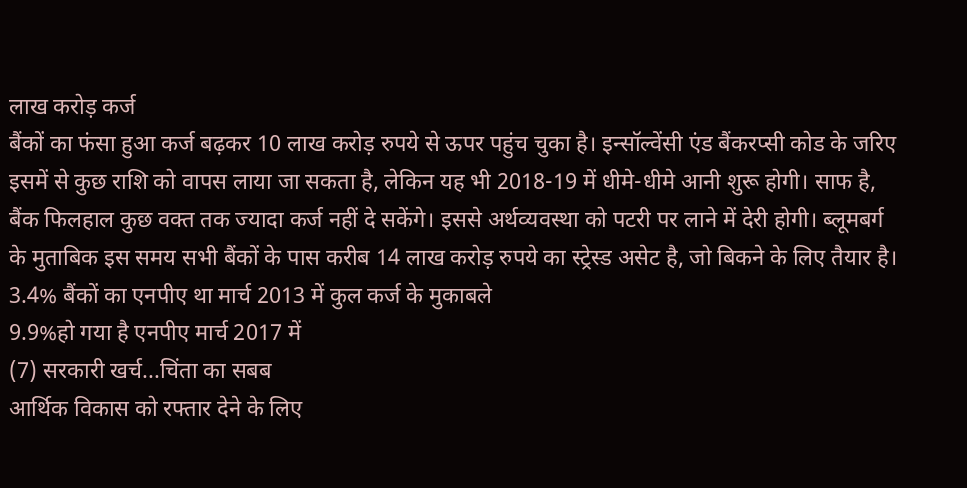लाख करोड़ कर्ज
बैंकों का फंसा हुआ कर्ज बढ़कर 10 लाख करोड़ रुपये से ऊपर पहुंच चुका है। इन्सॉल्वेंसी एंड बैंकरप्सी कोड के जरिए इसमें से कुछ राशि को वापस लाया जा सकता है, लेकिन यह भी 2018-19 में धीमे-धीमे आनी शुरू होगी। साफ है, बैंक फिलहाल कुछ वक्त तक ज्यादा कर्ज नहीं दे सकेंगे। इससे अर्थव्यवस्था को पटरी पर लाने में देरी होगी। ब्लूमबर्ग के मुताबिक इस समय सभी बैंकों के पास करीब 14 लाख करोड़ रुपये का स्ट्रेस्ड असेट है, जो बिकने के लिए तैयार है।
3.4% बैंकों का एनपीए था मार्च 2013 में कुल कर्ज के मुकाबले
9.9%हो गया है एनपीए मार्च 2017 में
(7) सरकारी खर्च...चिंता का सबब
आर्थिक विकास को रफ्तार देने के लिए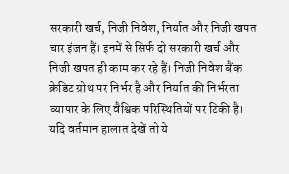सरकारी खर्च, निजी निवेश, निर्यात और निजी खपत चार इंजन हैं। इनमें से सिर्फ दो सरकारी खर्च और निजी खपत ही काम कर रहे हैं। निजी निवेश बैंक क्रेडिट ग्रोथ पर निर्भर है और निर्यात की निर्भरता व्यापार के लिए वैश्विक परिस्थितियों पर टिकी है। यदि वर्तमान हालात देखें तो ये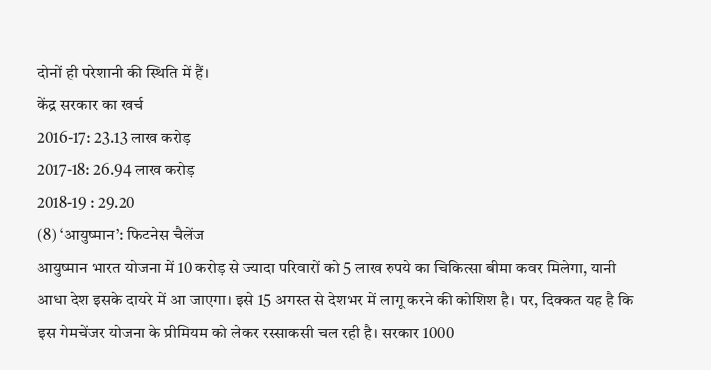दोनों ही परेशानी की स्थिति में हैं।
केंद्र सरकार का खर्च
2016-17: 23.13 लाख करोड़
2017-18: 26.94 लाख करोड़
2018-19 : 29.20
(8) ‘आयुष्मान’: फिटनेस चैलेंज
आयुष्मान भारत योजना में 10 करोड़ से ज्यादा परिवारों को 5 लाख रुपये का चिकित्सा बीमा कवर मिलेगा, यानी आधा देश इसके दायरे में आ जाएगा। इसे 15 अगस्त से देशभर में लागू करने की कोशिश है। पर, दिक्कत यह है कि इस गेमचेंजर योजना के प्रीमियम को लेकर रस्साकसी चल रही है। सरकार 1000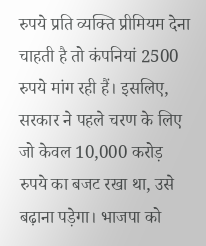रुपये प्रति व्यक्ति प्रीमियम देना चाहती है तो कंपनियां 2500 रुपये मांग रही हैं। इसलिए, सरकार ने पहले चरण के लिए जो केवल 10,000 करोड़ रुपये का बजट रखा था, उसे बढ़ाना पड़ेगा। भाजपा को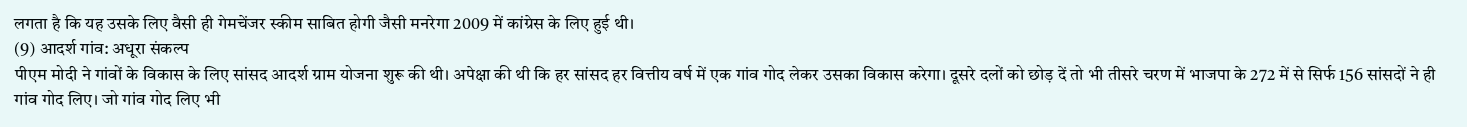लगता है कि यह उसके लिए वैसी ही गेमचेंजर स्कीम साबित होगी जैसी मनरेगा 2009 में कांग्रेस के लिए हुई थी।
(9) आदर्श गांव: अधूरा संकल्प
पीएम मोदी ने गांवों के विकास के लिए सांसद आदर्श ग्राम योजना शुरू की थी। अपेक्षा की थी कि हर सांसद हर वित्तीय वर्ष में एक गांव गोद लेकर उसका विकास करेगा। दूसरे दलों को छोड़ दें तो भी तीसरे चरण में भाजपा के 272 में से सिर्फ 156 सांसदों ने ही गांव गोद लिए। जो गांव गोद लिए भी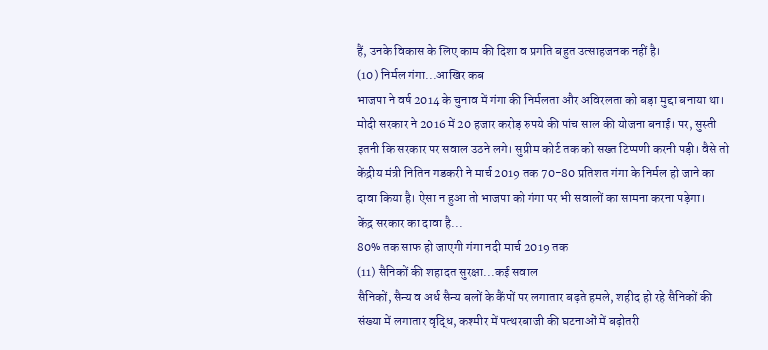हैं, उनके विकास के लिए काम की दिशा व प्रगति बहुत उत्साहजनक नहीं है।
(10) निर्मल गंगा...आखिर कब
भाजपा ने वर्ष 2014 के चुनाव में गंगा की निर्मलता और अविरलता को बड़ा मुद्दा बनाया था। मोदी सरकार ने 2016 में 20 हजार करोड़ रुपये की पांच साल की योजना बनाई। पर, सुस्ती इतनी कि सरकार पर सवाल उठने लगे। सुप्रीम कोर्ट तक को सख्त टिप्पणी करनी पड़ी। वैसे तो केंद्रीय मंत्री नितिन गडकरी ने मार्च 2019 तक 70-80 प्रतिशत गंगा के निर्मल हो जाने का दावा किया है। ऐसा न हुआ तो भाजपा को गंगा पर भी सवालों का सामना करना पड़ेगा।
केंद्र सरकार का दावा है...
80% तक साफ हो जाएगी गंगा नदी मार्च 2019 तक
(11) सैनिकों की शहादत सुरक्षा...कई सवाल
सैनिकों, सैन्य व अर्ध सैन्य बलों के कैंपों पर लगातार बढ़ते हमले, शहीद हो रहे सैनिकों की संख्या में लगातार वृद्धि, कश्मीर में पत्थरबाजी की घटनाओं में बढ़ोतरी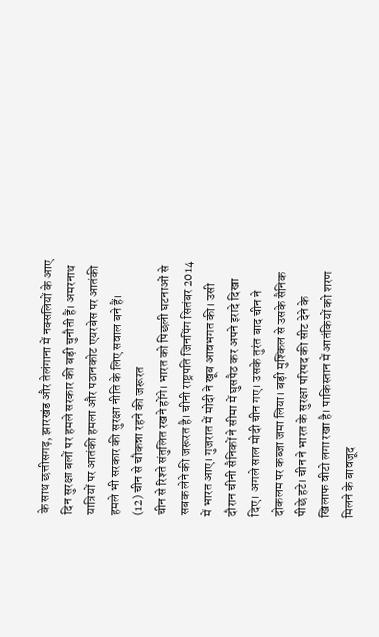के साथ छत्तीसगढ़, झारखंड और तेलंगाना में नक्सलियों के आए दिन सुरक्षा बलों पर हमले सरकार की बड़ी चुनौती हैं। अमरनाथ यात्रियों पर आतंकी हमला और पठानकोट एयरबेस पर आतंकी हमले भी सरकार की सुरक्षा नीति के लिए सवाल बने हैं।
(12) चीन से चौकन्ना रहने की जरूरत
चीन से रिश्ते संतुलित रखने होंगे। भारत को पिछली घटनाओं से सबक लेने की जरूरत है। चीनी राष्ट्रपति जिनपिंग सितंबर 2014 में भारत आए। गुजरात में मोदी ने खूब आवभगत की। उसी दौरान चीनी सैनिकों ने सीमा में घुसपैठ कर अपने इरादे दिखा दिए। अगले साल मोदी चीन गए। उसके तुरंत बाद चीन ने दोकलम पर कब्जा जमा लिया। बड़ी मुश्किल से उसके सैनिक पीछे हटे। चीन ने भारत के सुरक्षा परिषद की सीट देने के खिलाफ वीटो लगा रखा है। पाकिस्तान में आतंकियों को शरण मिलने के बावजूद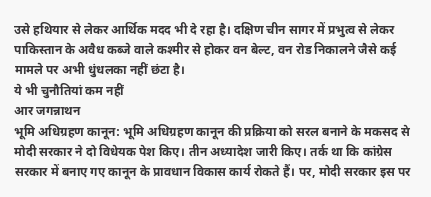उसे हथियार से लेकर आर्थिक मदद भी दे रहा है। दक्षिण चीन सागर में प्रभुत्व से लेकर पाकिस्तान के अवैध कब्जे वाले कश्मीर से होकर वन बेल्ट, वन रोड निकालने जैसे कई मामले पर अभी धुंधलका नहीं छंटा है।
ये भी चुनौतियां कम नहीं
आर जगन्नाथन
भूमि अधिग्रहण कानून: भूमि अधिग्रहण कानून की प्रक्रिया को सरल बनाने के मकसद से मोदी सरकार ने दो विधेयक पेश किए। तीन अध्यादेश जारी किए। तर्क था कि कांग्रेस सरकार में बनाए गए कानून के प्रावधान विकास कार्य रोकते हैं। पर, मोदी सरकार इस पर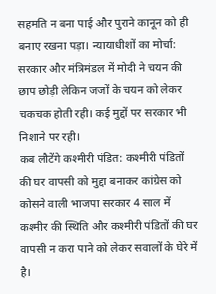सहमति न बना पाई और पुराने कानून को ही बनाए रखना पड़ा। न्यायाधीशों का मोर्चा: सरकार और मंत्रिमंडल में मोदी ने चयन की छाप छोड़ी लेकिन जजों के चयन को लेकर चकचक होती रही। कई मुद्दों पर सरकार भी निशाने पर रही।
कब लौटेंगे कश्मीरी पंडित: कश्मीरी पंडितों की घर वापसी को मुद्दा बनाकर कांग्रेस को कोसने वाली भाजपा सरकार 4 साल में कश्मीर की स्थिति और कश्मीरी पंडितों की घर वापसी न करा पाने को लेकर सवालों के घेरे में है।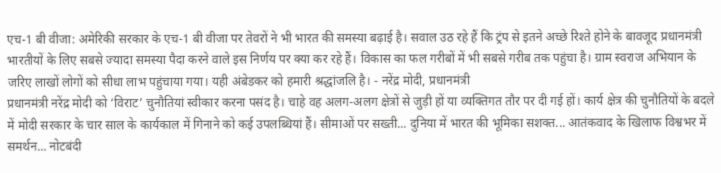एच-1 बी वीजा: अमेरिकी सरकार के एच-1 बी वीजा पर तेवरों ने भी भारत की समस्या बढ़ाई है। सवाल उठ रहे हैं कि ट्रंप से इतने अच्छे रिश्ते होने के बावजूद प्रधानमंत्री भारतीयों के लिए सबसे ज्यादा समस्या पैदा करने वाले इस निर्णय पर क्या कर रहे हैं। विकास का फल गरीबों में भी सबसे गरीब तक पहुंचा है। ग्राम स्वराज अभियान के जरिए लाखों लोगों को सीधा लाभ पहुंचाया गया। यही अंबेडकर को हमारी श्रद्धांजलि है। - नरेंद्र मोदी, प्रधानमंत्री
प्रधानमंत्री नरेंद्र मोदी को ‘विराट’ चुनौतियां स्वीकार करना पसंद है। चाहे वह अलग-अलग क्षेत्रों से जुड़ी हों या व्यक्तिगत तौर पर दी गई हों। कार्य क्षेत्र की चुनौतियों के बदले में मोदी सरकार के चार साल के कार्यकाल में गिनाने को कई उपलब्धियां हैं। सीमाओं पर सख्ती... दुनिया में भारत की भूमिका सशक्त... आतंकवाद के खिलाफ विश्वभर में समर्थन... नोटबंदी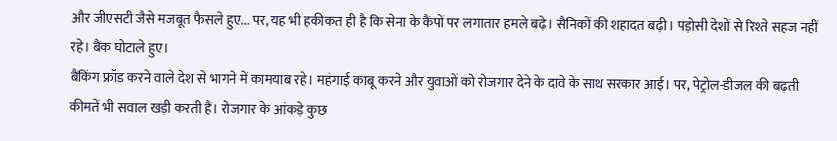और जीएसटी जैसे मजबूत फैसले हुए... पर, यह भी हकीकत ही है कि सेना के कैंपों पर लगातार हमले बढ़े। सैनिकों की शहादत बढ़ी। पड़ोसी देशों से रिश्ते सहज नहीं रहे। बैंक घोटाले हुए।
बैंकिंग फ्रॉड करने वाले देश से भागने में कामयाब रहे। महंगाई काबू करने और युवाओं को रोजगार देने के दावे के साथ सरकार आई। पर, पेट्रोल-डीजल की बढ़ती कीमतें भी सवाल खड़ी करती हैं। रोजगार के आंकड़े कुछ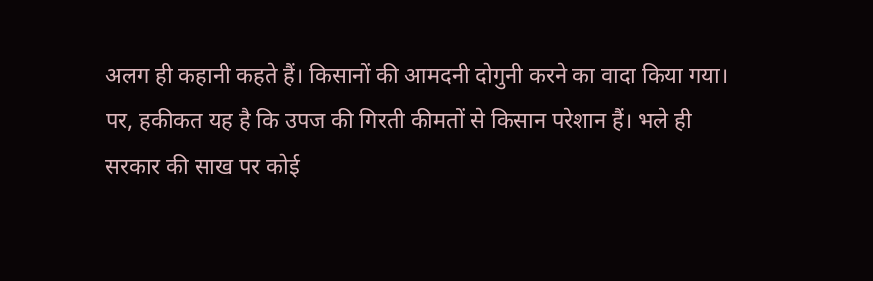अलग ही कहानी कहते हैं। किसानों की आमदनी दोगुनी करने का वादा किया गया। पर, हकीकत यह है कि उपज की गिरती कीमतों से किसान परेशान हैं। भले ही सरकार की साख पर कोई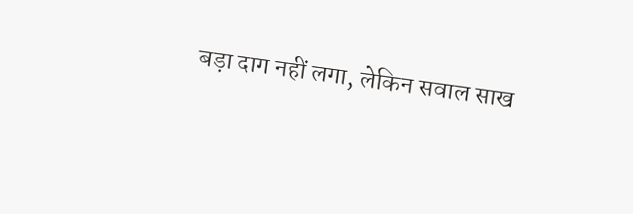बड़ा दाग नहीं लगा, लेकिन सवाल साख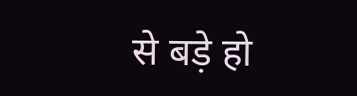से बड़े हो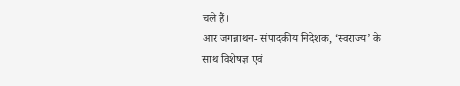चले हैं।
आर जगन्नाथन- संपादकीय निदेशक, ‘स्वराज्य’ के साथ विशेषज्ञ एवं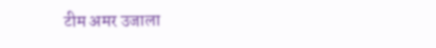टीम अमर उजाला